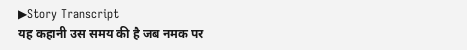▶Story Transcript
यह कहानी उस समय की है जब नमक पर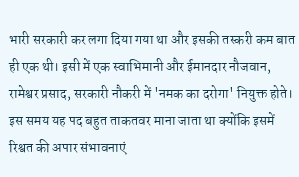भारी सरकारी कर लगा दिया गया था और इसकी तस्करी कम बात ही एक थी। इसी में एक स्वाभिमानी और ईमानदार नौजवान, रामेश्वर प्रसाद, सरकारी नौकरी में 'नमक का दरोगा' नियुक्त होते। इस समय यह पद बहुत ताकतवर माना जाता था क्योंकि इसमें रिश्वत की अपार संभावनाएं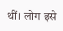थीं। लोग इसे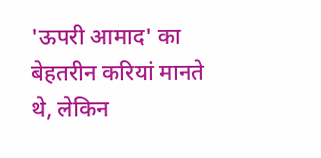'ऊपरी आमाद' का बेहतरीन करियां मानते थे, लेकिन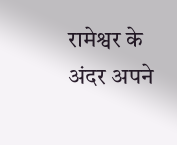रामेश्वर के अंदर अपने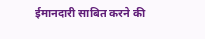ईमानदारी साबित करने की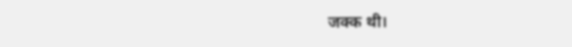जक्क थी।